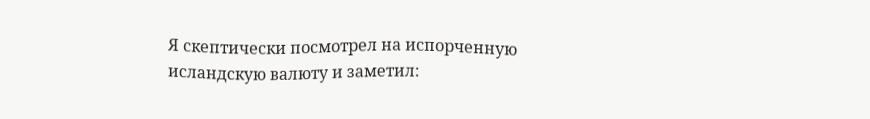Я скептически посмотрел на испорченную исландскую валюту и заметил: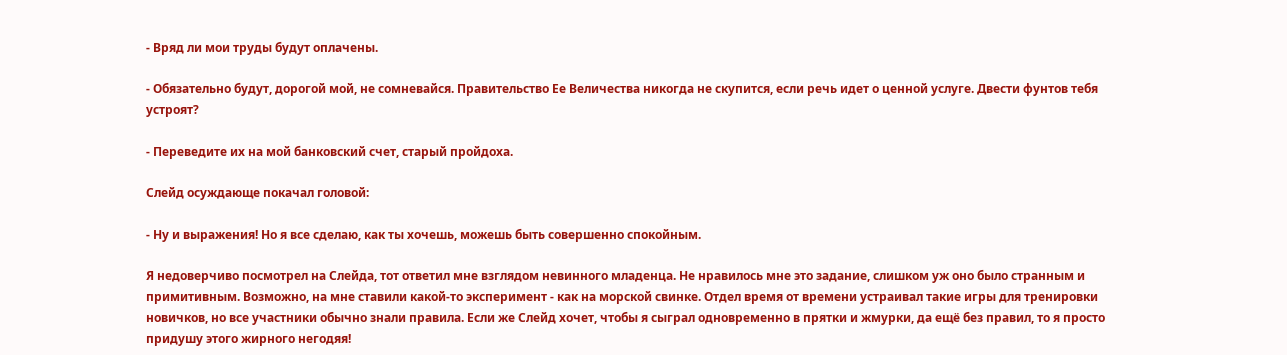- Вряд ли мои труды будут оплачены.

- Обязательно будут, дорогой мой, не сомневайся. Правительство Ее Величества никогда не скупится, если речь идет о ценной услуге. Двести фунтов тебя устроят?

- Переведите их на мой банковский счет, старый пройдоха.

Слейд осуждающе покачал головой:

- Ну и выражения! Но я все сделаю, как ты хочешь, можешь быть совершенно спокойным.

Я недоверчиво посмотрел на Слейда, тот ответил мне взглядом невинного младенца. Не нравилось мне это задание, слишком уж оно было странным и примитивным. Возможно, на мне ставили какой-то эксперимент - как на морской свинке. Отдел время от времени устраивал такие игры для тренировки новичков, но все участники обычно знали правила. Если же Слейд хочет, чтобы я сыграл одновременно в прятки и жмурки, да ещё без правил, то я просто придушу этого жирного негодяя!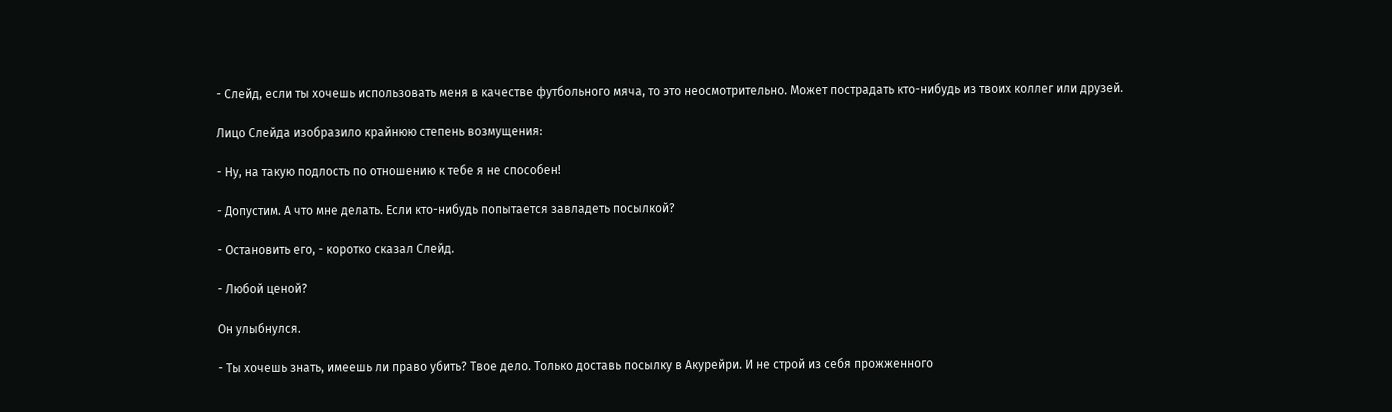- Слейд, если ты хочешь использовать меня в качестве футбольного мяча, то это неосмотрительно. Может пострадать кто-нибудь из твоих коллег или друзей.

Лицо Слейда изобразило крайнюю степень возмущения:

- Ну, на такую подлость по отношению к тебе я не способен!

- Допустим. А что мне делать. Если кто-нибудь попытается завладеть посылкой?

- Остановить его, - коротко сказал Слейд.

- Любой ценой?

Он улыбнулся.

- Ты хочешь знать, имеешь ли право убить? Твое дело. Только доставь посылку в Акурейри. И не строй из себя прожженного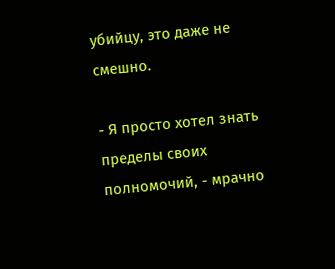убийцу, это даже не смешно.

- Я просто хотел знать пределы своих полномочий, - мрачно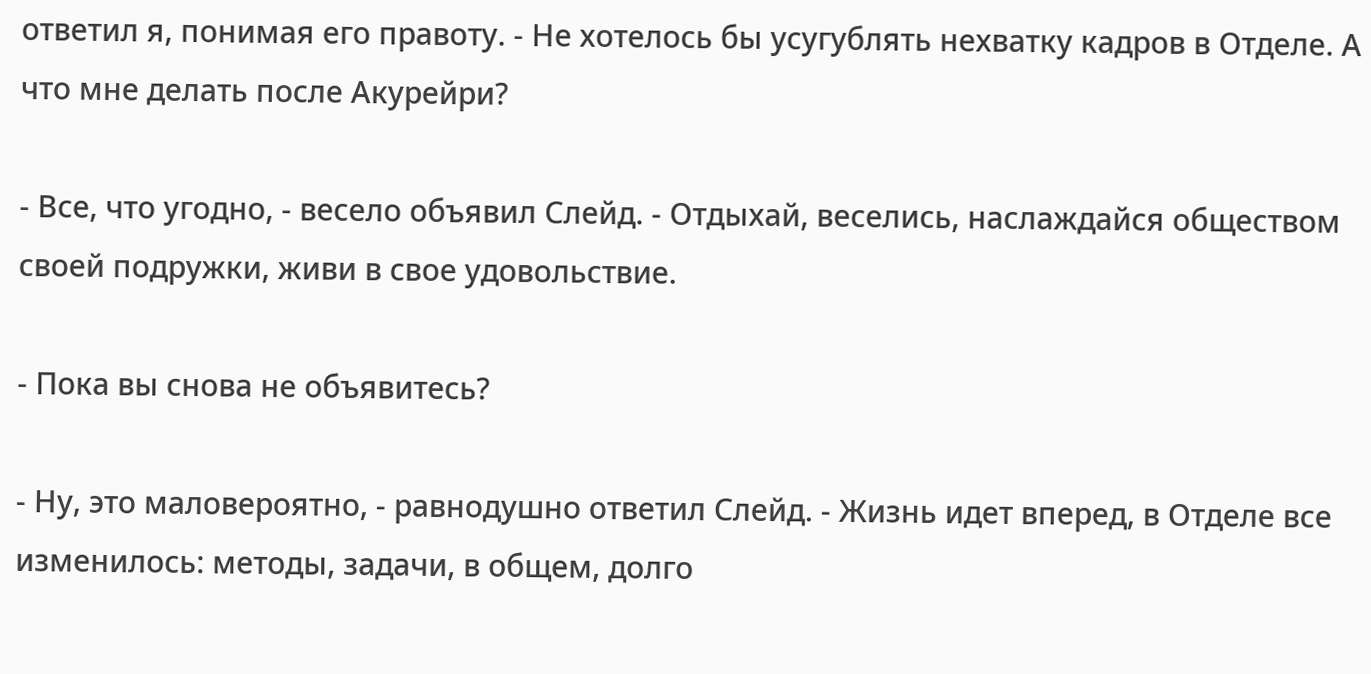ответил я, понимая его правоту. - Не хотелось бы усугублять нехватку кадров в Отделе. А что мне делать после Акурейри?

- Все, что угодно, - весело объявил Слейд. - Отдыхай, веселись, наслаждайся обществом своей подружки, живи в свое удовольствие.

- Пока вы снова не объявитесь?

- Ну, это маловероятно, - равнодушно ответил Слейд. - Жизнь идет вперед, в Отделе все изменилось: методы, задачи, в общем, долго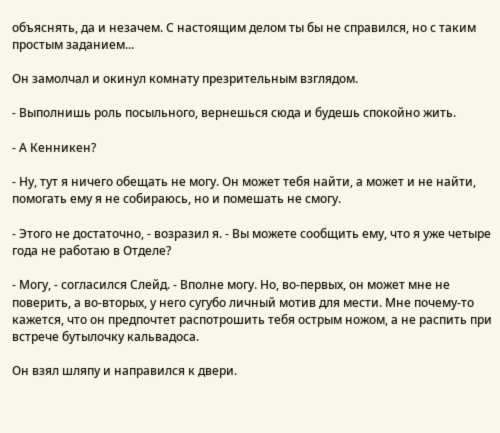объяснять, да и незачем. С настоящим делом ты бы не справился, но с таким простым заданием...

Он замолчал и окинул комнату презрительным взглядом.

- Выполнишь роль посыльного, вернешься сюда и будешь спокойно жить.

- А Кенникен?

- Ну, тут я ничего обещать не могу. Он может тебя найти, а может и не найти, помогать ему я не собираюсь, но и помешать не смогу.

- Этого не достаточно, - возразил я. - Вы можете сообщить ему, что я уже четыре года не работаю в Отделе?

- Могу, - согласился Слейд. - Вполне могу. Но, во-первых, он может мне не поверить, а во-вторых, у него сугубо личный мотив для мести. Мне почему-то кажется, что он предпочтет распотрошить тебя острым ножом, а не распить при встрече бутылочку кальвадоса.

Он взял шляпу и направился к двери.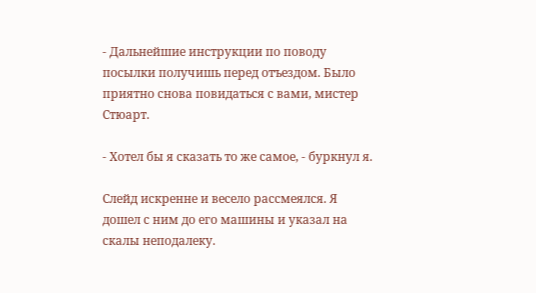- Дальнейшие инструкции по поводу посылки получишь перед отъездом. Было приятно снова повидаться с вами, мистер Стюарт.

- Хотел бы я сказать то же самое, - буркнул я.

Слейд искренне и весело рассмеялся. Я дошел с ним до его машины и указал на скалы неподалеку.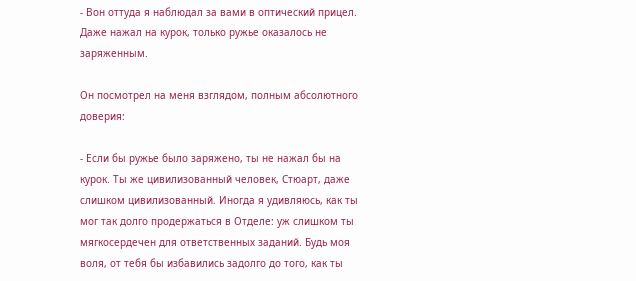- Вон оттуда я наблюдал за вами в оптический прицел. Даже нажал на курок, только ружье оказалось не заряженным.

Он посмотрел на меня взглядом, полным абсолютного доверия:

- Если бы ружье было заряжено, ты не нажал бы на курок. Ты же цивилизованный человек, Стюарт, даже слишком цивилизованный. Иногда я удивляюсь, как ты мог так долго продержаться в Отделе: уж слишком ты мягкосердечен для ответственных заданий. Будь моя воля, от тебя бы избавились задолго до того, как ты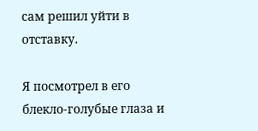сам решил уйти в отставку.

Я посмотрел в его блекло-голубые глаза и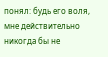понял: будь его воля, мне действительно никогда бы не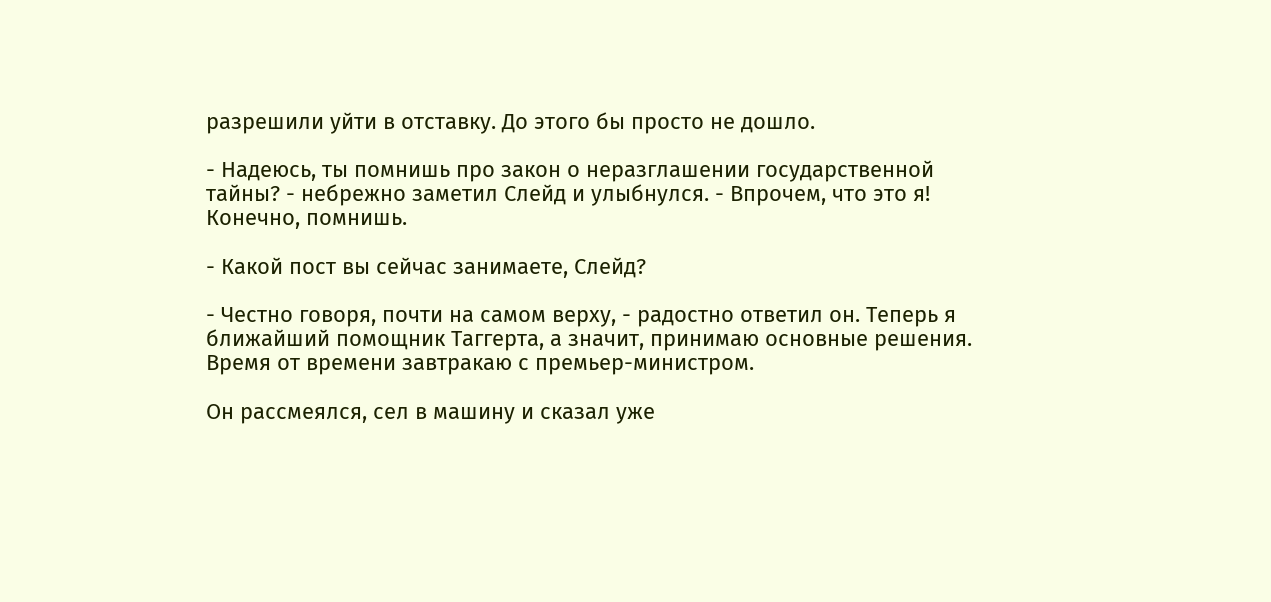разрешили уйти в отставку. До этого бы просто не дошло.

- Надеюсь, ты помнишь про закон о неразглашении государственной тайны? - небрежно заметил Слейд и улыбнулся. - Впрочем, что это я! Конечно, помнишь.

- Какой пост вы сейчас занимаете, Слейд?

- Честно говоря, почти на самом верху, - радостно ответил он. Теперь я ближайший помощник Таггерта, а значит, принимаю основные решения. Время от времени завтракаю с премьер-министром.

Он рассмеялся, сел в машину и сказал уже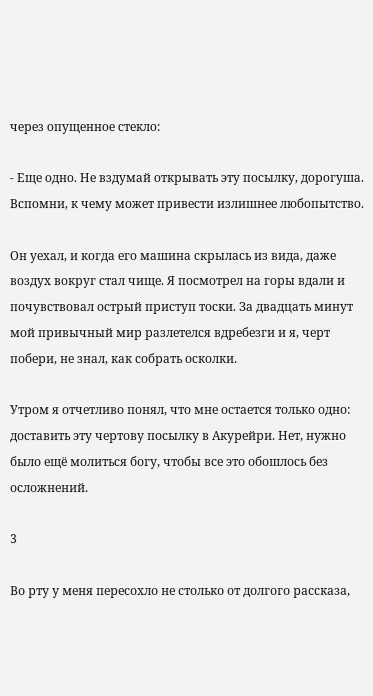через опущенное стекло:

- Еще одно. Не вздумай открывать эту посылку, дорогуша. Вспомни, к чему может привести излишнее любопытство.

Он уехал, и когда его машина скрылась из вида, даже воздух вокруг стал чище. Я посмотрел на горы вдали и почувствовал острый приступ тоски. За двадцать минут мой привычный мир разлетелся вдребезги и я, черт побери, не знал, как собрать осколки.

Утром я отчетливо понял, что мне остается только одно: доставить эту чертову посылку в Акурейри. Нет, нужно было ещё молиться богу, чтобы все это обошлось без осложнений.

3

Во рту у меня пересохло не столько от долгого рассказа,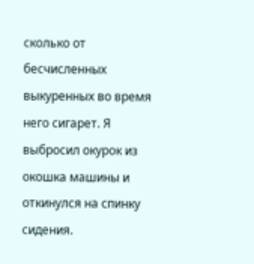сколько от бесчисленных выкуренных во время него сигарет. Я выбросил окурок из окошка машины и откинулся на спинку сидения.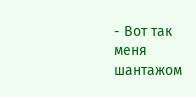- Вот так меня шантажом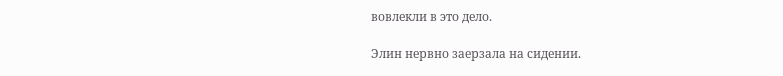вовлекли в это дело.

Элин нервно заерзала на сидении.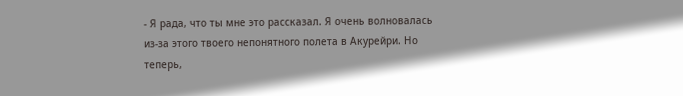- Я рада, что ты мне это рассказал. Я очень волновалась из-за этого твоего непонятного полета в Акурейри. Но теперь,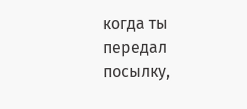когда ты передал посылку,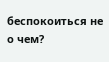беспокоиться не о чем?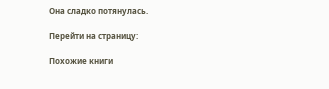Она сладко потянулась.

Перейти на страницу:

Похожие книги